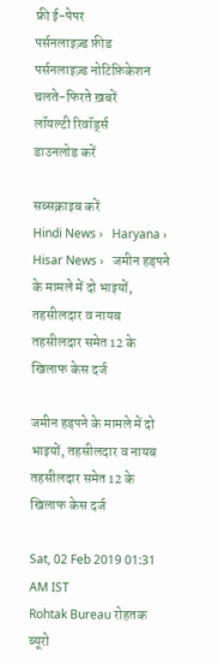फ्री ई-पेपर
पर्सनलाइज़्ड फ़ीड
पर्सनलाइज़्ड नोटिफ़िकेशन
चलते-फिरते ख़बरें
लॉयल्टी रिवॉर्ड्स
डाउनलोड करें

सब्सक्राइब करें
Hindi News ›   Haryana ›   Hisar News ›   जमीन हड़पने के मामले में दो भाइयों, तहसीलदार व नायब तहसीलदार समेत 12 के खिलाफ केस दर्ज

जमीन हड़पने के मामले में दो भाइयों, तहसीलदार व नायब तहसीलदार समेत 12 के खिलाफ केस दर्ज

Sat, 02 Feb 2019 01:31 AM IST
Rohtak Bureau रोहतक ब्यूरो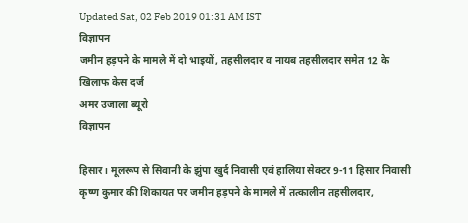Updated Sat, 02 Feb 2019 01:31 AM IST
विज्ञापन
जमीन हड़पने के मामले में दो भाइयों, तहसीलदार व नायब तहसीलदार समेत 12 के खिलाफ केस दर्ज
अमर उजाला ब्यूरो
विज्ञापन

हिसार। मूलरूप से सिवानी के झुंपा खुर्द निवासी एवं हालिया सेक्टर 9-11 हिसार निवासी कृष्ण कुमार की शिकायत पर जमीन हड़पने के मामले में तत्कालीन तहसीलदार,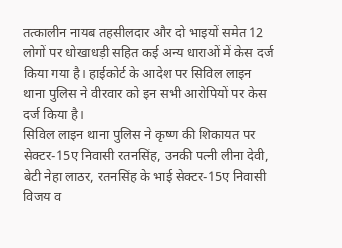तत्कालीन नायब तहसीलदार और दो भाइयों समेत 12 लोगों पर धोखाधड़ी सहित कई अन्य धाराओं में केस दर्ज किया गया है। हाईकोर्ट के आदेश पर सिविल लाइन थाना पुलिस ने वीरवार को इन सभी आरोपियों पर केस दर्ज किया है।
सिविल लाइन थाना पुलिस ने कृष्ण की शिकायत पर सेक्टर-15ए निवासी रतनसिंह, उनकी पत्नी लीना देवी, बेटी नेहा लाठर, रतनसिंह के भाई सेक्टर-15ए निवासी विजय व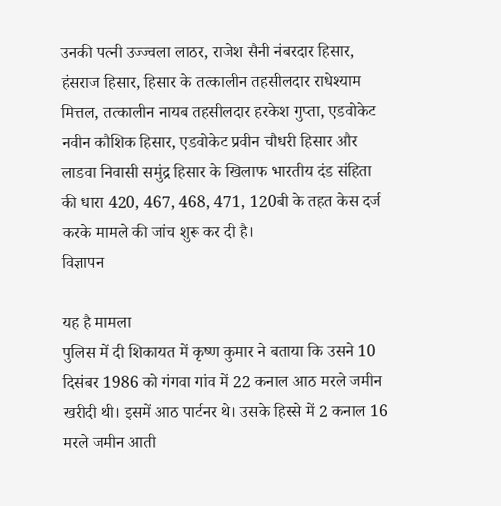उनकी पत्नी उज्ज्वला लाठर, राजेश सैनी नंबरदार हिसार, हंसराज हिसार, हिसार के तत्कालीन तहसीलदार राधेश्याम मित्तल, तत्कालीन नायब तहसीलदार हरकेश गुप्ता, एडवोकेट नवीन कौशिक हिसार, एडवोकेट प्रवीन चौधरी हिसार और लाडवा निवासी समुंद्र हिसार के खिलाफ भारतीय दंड संहिता की धारा 420, 467, 468, 471, 120बी के तहत केस दर्ज करके मामले की जांच शुरू कर दी है।
विज्ञापन

यह है मामला
पुलिस में दी शिकायत में कृष्ण कुमार ने बताया कि उसने 10 दिसंबर 1986 को गंगवा गांव में 22 कनाल आठ मरले जमीन खरीदी थी। इसमें आठ पार्टनर थे। उसके हिस्से में 2 कनाल 16 मरले जमीन आती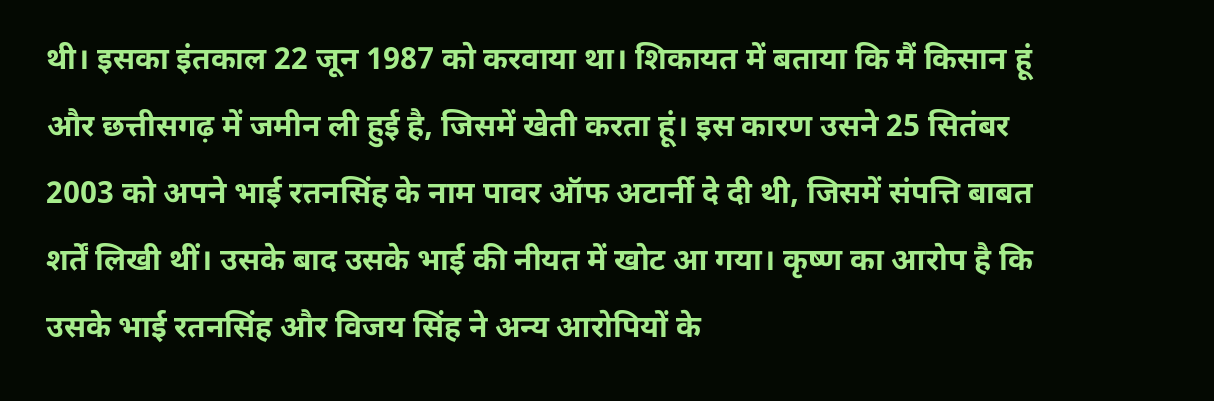थी। इसका इंतकाल 22 जून 1987 को करवाया था। शिकायत में बताया कि मैं किसान हूं और छत्तीसगढ़ में जमीन ली हुई है, जिसमें खेती करता हूं। इस कारण उसने 25 सितंबर 2003 को अपने भाई रतनसिंह के नाम पावर ऑफ अटार्नी दे दी थी, जिसमें संपत्ति बाबत शर्तें लिखी थीं। उसके बाद उसके भाई की नीयत में खोट आ गया। कृष्ण का आरोप है कि उसके भाई रतनसिंह और विजय सिंह ने अन्य आरोपियों के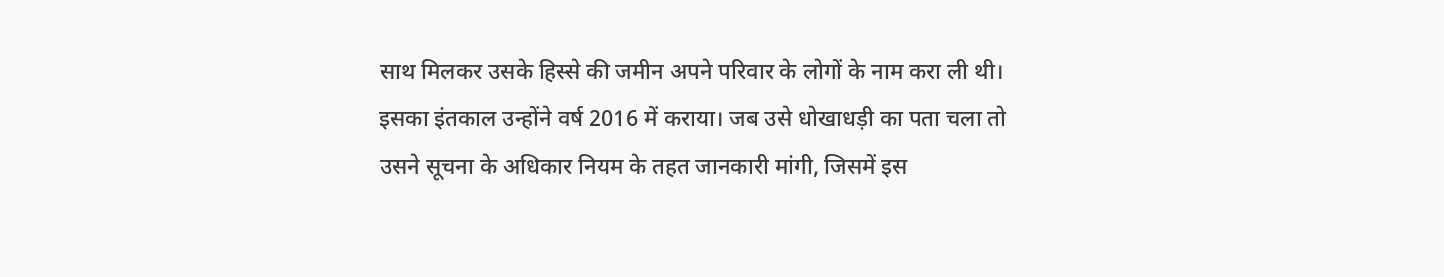साथ मिलकर उसके हिस्से की जमीन अपने परिवार के लोगों के नाम करा ली थी। इसका इंतकाल उन्होंने वर्ष 2016 में कराया। जब उसे धोखाधड़ी का पता चला तो उसने सूचना के अधिकार नियम के तहत जानकारी मांगी, जिसमें इस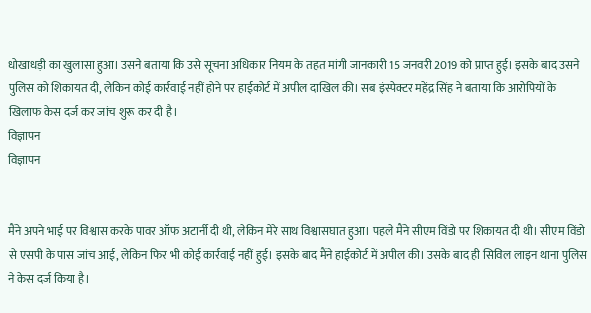धोखाधड़ी का खुलासा हुआ। उसने बताया कि उसे सूचना अधिकार नियम के तहत मांगी जानकारी 15 जनवरी 2019 को प्राप्त हुई। इसके बाद उसने पुलिस को शिकायत दी, लेकिन कोई कार्रवाई नहीं होने पर हाईकोर्ट में अपील दाखिल की। सब इंस्पेक्टर महेंद्र सिंह ने बताया कि आरोपियों के खिलाफ केस दर्ज कर जांच शुरू कर दी है।
विज्ञापन
विज्ञापन


मैंने अपने भाई पर विश्वास करके पावर ऑफ अटार्नी दी थी, लेकिन मेरे साथ विश्वासघात हुआ। पहले मैंने सीएम विंडो पर शिकायत दी थी। सीएम विंडो से एसपी के पास जांच आई, लेकिन फिर भी कोई कार्रवाई नहीं हुई। इसके बाद मैंने हाईकोर्ट में अपील की। उसके बाद ही सिविल लाइन थाना पुलिस ने केस दर्ज किया है।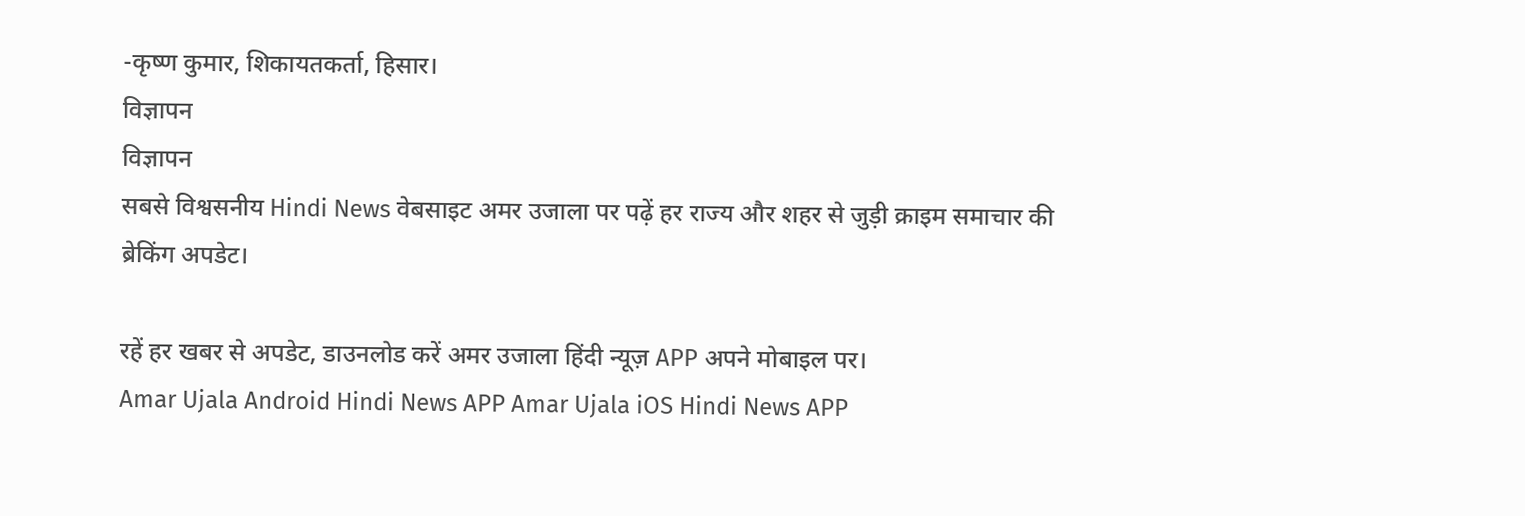-कृष्ण कुमार, शिकायतकर्ता, हिसार।
विज्ञापन
विज्ञापन
सबसे विश्वसनीय Hindi News वेबसाइट अमर उजाला पर पढ़ें हर राज्य और शहर से जुड़ी क्राइम समाचार की
ब्रेकिंग अपडेट।

रहें हर खबर से अपडेट, डाउनलोड करें अमर उजाला हिंदी न्यूज़ APP अपने मोबाइल पर।
Amar Ujala Android Hindi News APP Amar Ujala iOS Hindi News APP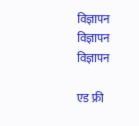विज्ञापन
विज्ञापन
विज्ञापन

एड फ्री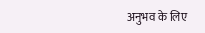अनुभव के लिए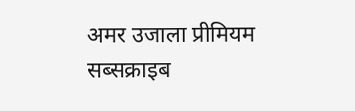अमर उजाला प्रीमियम सब्सक्राइब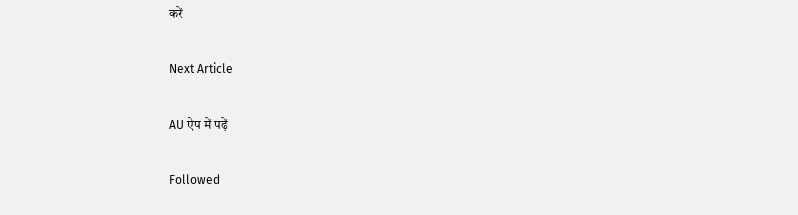करें

Next Article

AU ऐप में पढ़ें

Followed